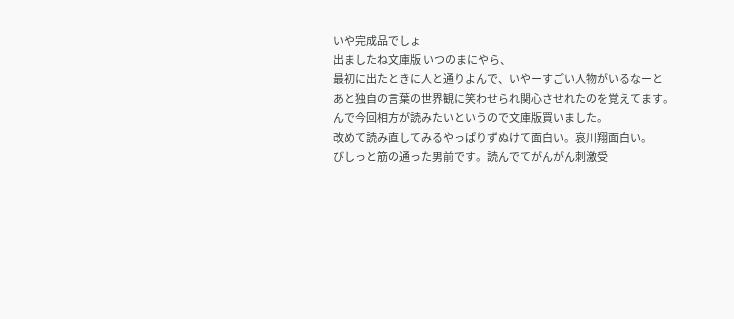いや完成品でしょ
出ましたね文庫版 いつのまにやら、
最初に出たときに人と通りよんで、いやーすごい人物がいるなーと
あと独自の言葉の世界観に笑わせられ関心させれたのを覚えてます。
んで今回相方が読みたいというので文庫版買いました。
改めて読み直してみるやっぱりずぬけて面白い。哀川翔面白い。
びしっと筋の通った男前です。読んでてがんがん刺激受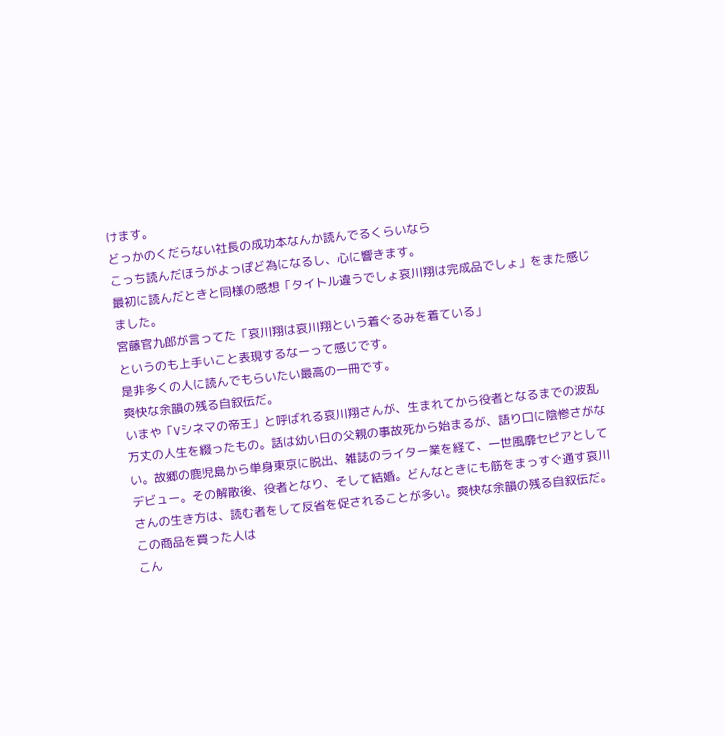けます。
どっかのくだらない社長の成功本なんか読んでるくらいなら
こっち読んだほうがよっぽど為になるし、心に響きます。
最初に読んだときと同様の感想「タイトル違うでしょ哀川翔は完成品でしょ」をまた感じました。
宮藤官九郎が言ってた「哀川翔は哀川翔という着ぐるみを着ている」
というのも上手いこと表現するなーって感じです。
是非多くの人に読んでもらいたい最高の一冊です。
爽快な余韻の残る自叙伝だ。
いまや「Vシネマの帝王」と呼ばれる哀川翔さんが、生まれてから役者となるまでの波乱万丈の人生を綴ったもの。話は幼い日の父親の事故死から始まるが、語り口に陰惨さがない。故郷の鹿児島から単身東京に脱出、雑誌のライター業を経て、一世風靡セピアとしてデビュー。その解散後、役者となり、そして結婚。どんなときにも筋をまっすぐ通す哀川さんの生き方は、読む者をして反省を促されることが多い。爽快な余韻の残る自叙伝だ。
この商品を買った人は
こん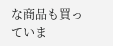な商品も買っていま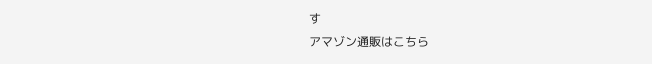す
アマゾン通販はこちら